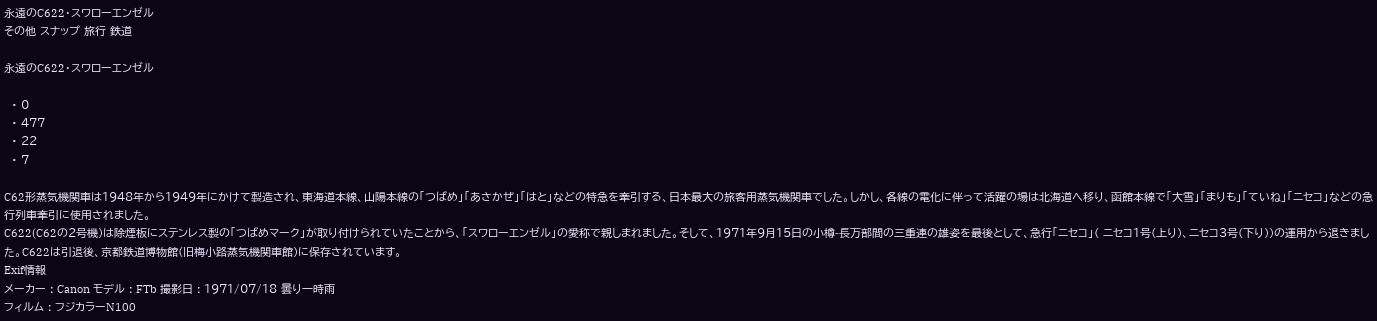永遠のC622・スワローエンゼル
その他 スナップ 旅行 鉄道

永遠のC622・スワローエンゼル

  • 0
  • 477
  • 22
  • 7

C62形蒸気機関車は1948年から1949年にかけて製造され、東海道本線、山陽本線の「つばめ」「あさかぜ」「はと」などの特急を牽引する、日本最大の旅客用蒸気機関車でした。しかし、各線の電化に伴って活躍の場は北海道へ移り、函館本線で「大雪」「まりも」「ていね」「ニセコ」などの急行列車牽引に使用されました。
C622(C62の2号機)は除煙板にステンレス製の「つばめマーク」が取り付けられていたことから、「スワローエンゼル」の愛称で親しまれました。そして、1971年9月15日の小樽-長万部間の三重連の雄姿を最後として、急行「ニセコ」( ニセコ1号(上り)、ニセコ3号(下り))の運用から退きました。C622は引退後、京都鉄道博物館(旧梅小路蒸気機関車館)に保存されています。
Exif情報
メーカー : Canon モデル : FTb 撮影日 : 1971/07/18 曇り一時雨
フィルム : フジカラーN100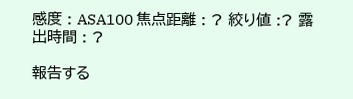感度 : ASA100 焦点距離 : ? 絞り値 :? 露出時間 : ?

報告する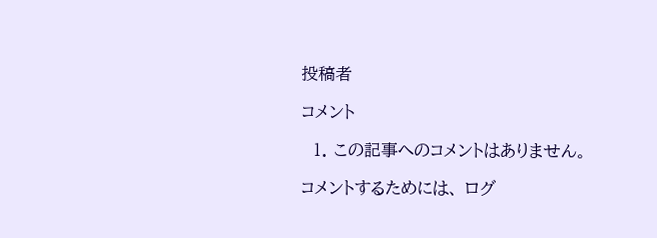投稿者

コメント

  1. この記事へのコメントはありません。

コメントするためには、 ログ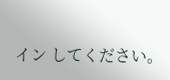イン してください。